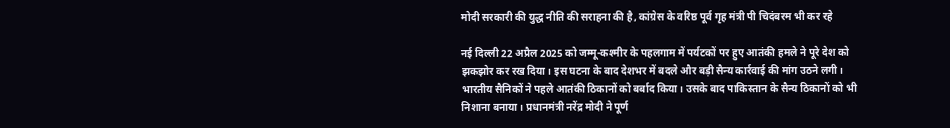मोदी सरकारी की युद्ध नीति की सराहना की है, कांग्रेस के वरिष्ठ पूर्व गृह मंत्री पी चिदंबरम भी कर रहे

नई दिल्ली 22 अप्रैल 2025 को जम्मू-कश्मीर के पहलगाम में पर्यटकों पर हुए आतंकी हमले ने पूरे देश को झकझोर कर रख दिया। इस घटना के बाद देशभर में बदले और बड़ी सैन्य कार्रवाई की मांग उठने लगी। भारतीय सैनिकों ने पहले आतंकी ठिकानों को बर्बाद किया। उसके बाद पाकिस्तान के सैन्य ठिकानों को भी निशाना बनाया। प्रधानमंत्री नरेंद्र मोदी ने पूर्ण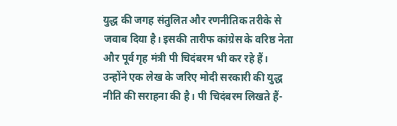युद्ध की जगह संतुलित और रणनीतिक तरीके से जवाब दिया है। इसकी तारीफ कांग्रेस के वरिष्ठ नेता और पूर्व गृह मंत्री पी चिदंबरम भी कर रहे हैं। उन्होंने एक लेख के जरिए मोदी सरकारी की युद्ध नीति की सराहना की है। पी चिदंबरम लिखते हैं-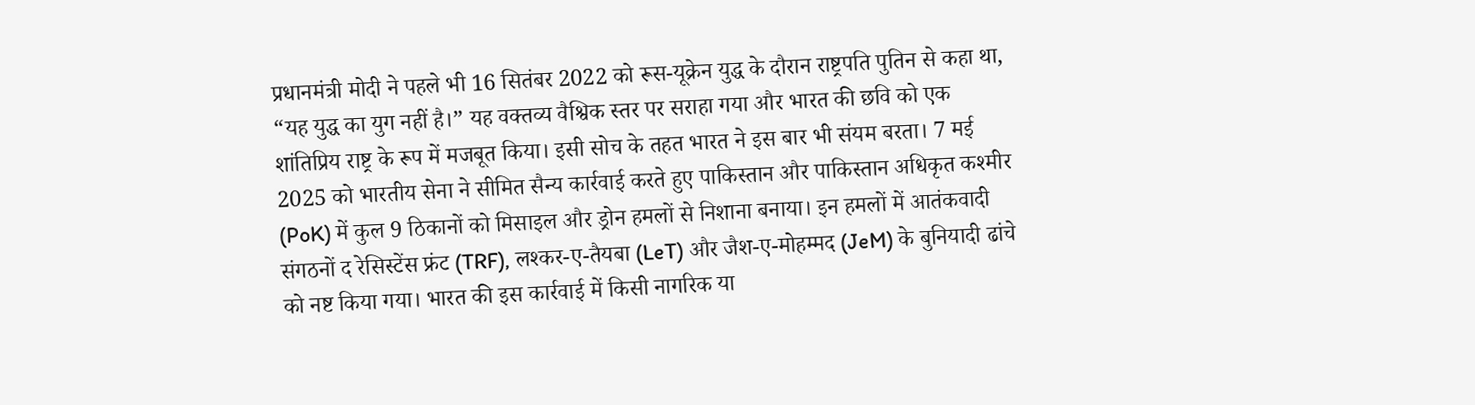प्रधानमंत्री मोदी ने पहले भी 16 सितंबर 2022 को रूस-यूक्रेन युद्ध के दौरान राष्ट्रपति पुतिन से कहा था, “यह युद्ध का युग नहीं है।” यह वक्तव्य वैश्विक स्तर पर सराहा गया और भारत की छवि को एक शांतिप्रिय राष्ट्र के रूप में मजबूत किया। इसी सोच के तहत भारत ने इस बार भी संयम बरता। 7 मई 2025 को भारतीय सेना ने सीमित सैन्य कार्रवाई करते हुए पाकिस्तान और पाकिस्तान अधिकृत कश्मीर (PoK) में कुल 9 ठिकानों को मिसाइल और ड्रोन हमलों से निशाना बनाया। इन हमलों में आतंकवादी संगठनों द रेसिस्टेंस फ्रंट (TRF), लश्कर-ए-तैयबा (LeT) और जैश-ए-मोहम्मद (JeM) के बुनियादी ढांचे को नष्ट किया गया। भारत की इस कार्रवाई में किसी नागरिक या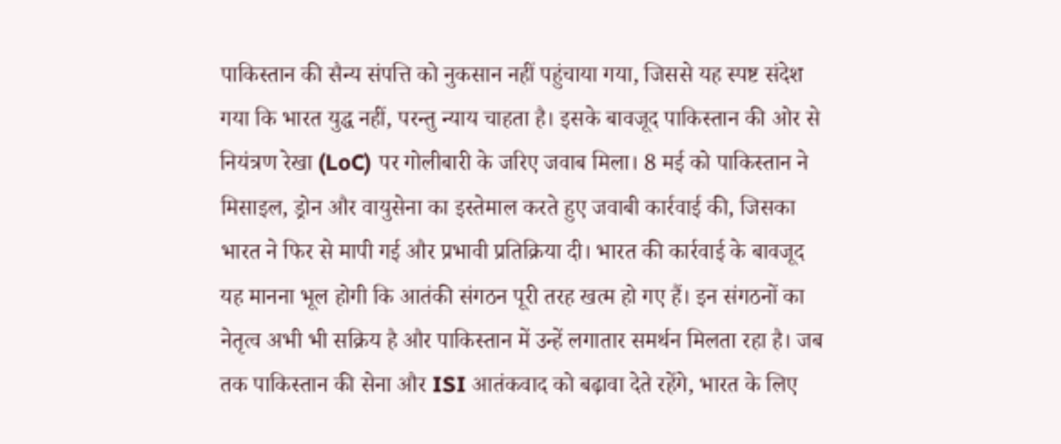पाकिस्तान की सैन्य संपत्ति को नुकसान नहीं पहुंचाया गया, जिससे यह स्पष्ट संदेश गया कि भारत युद्ध नहीं, परन्तु न्याय चाहता है। इसके बावजूद पाकिस्तान की ओर से नियंत्रण रेखा (LoC) पर गोलीबारी के जरिए जवाब मिला। 8 मई को पाकिस्तान ने मिसाइल, ड्रोन और वायुसेना का इस्तेमाल करते हुए जवाबी कार्रवाई की, जिसका भारत ने फिर से मापी गई और प्रभावी प्रतिक्रिया दी। भारत की कार्रवाई के बावजूद यह मानना भूल होगी कि आतंकी संगठन पूरी तरह खत्म हो गए हैं। इन संगठनों का नेतृत्व अभी भी सक्रिय है और पाकिस्तान में उन्हें लगातार समर्थन मिलता रहा है। जब तक पाकिस्तान की सेना और ISI आतंकवाद को बढ़ावा देते रहेंगे, भारत के लिए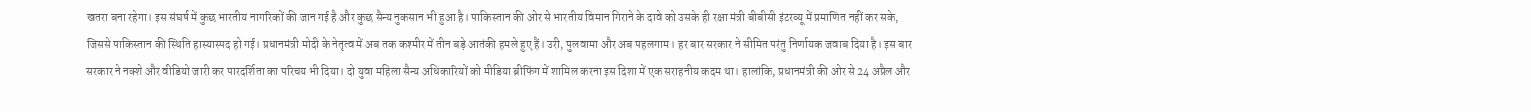खतरा बना रहेगा। इस संघर्ष में कुछ भारतीय नागरिकों की जान गई है और कुछ सैन्य नुकसान भी हुआ है। पाकिस्तान की ओर से भारतीय विमान गिराने के दावे को उसके ही रक्षा मंत्री बीबीसी इंटरव्यू में प्रमाणित नहीं कर सके, जिससे पाकिस्तान की स्थिति हास्यास्पद हो गई। प्रधानमंत्री मोदी के नेतृत्व में अब तक कश्मीर में तीन बड़े आतंकी हमले हुए हैं। उरी, पुलवामा और अब पहलगाम। हर बार सरकार ने सीमित परंतु निर्णायक जवाब दिया है। इस बार सरकार ने नक्शे और वीडियो जारी कर पारदर्शिता का परिचय भी दिया। दो युवा महिला सैन्य अधिकारियों को मीडिया ब्रीफिंग में शामिल करना इस दिशा में एक सराहनीय कदम था। हालांकि, प्रधानमंत्री की ओर से 24 अप्रैल और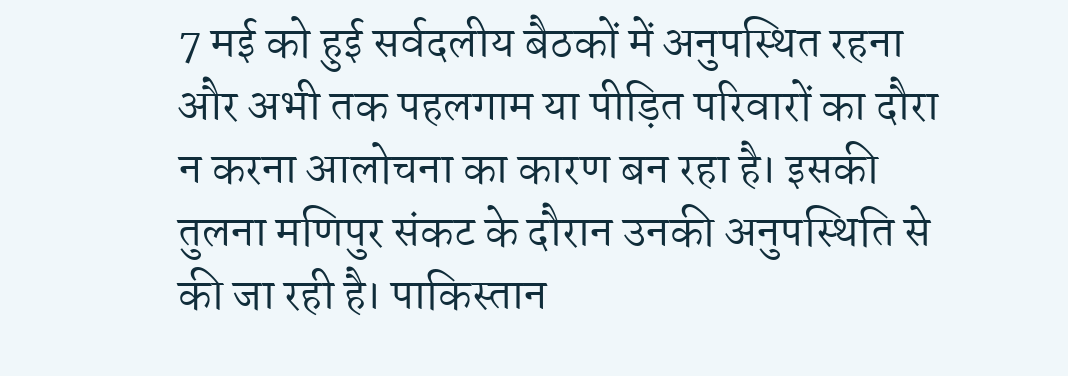7 मई को हुई सर्वदलीय बैठकों में अनुपस्थित रहना और अभी तक पहलगाम या पीड़ित परिवारों का दौरा न करना आलोचना का कारण बन रहा है। इसकी तुलना मणिपुर संकट के दौरान उनकी अनुपस्थिति से की जा रही है। पाकिस्तान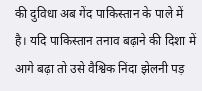की दुविधा अब गेंद पाकिस्तान के पाले में है। यदि पाकिस्तान तनाव बढ़ाने की दिशा में आगे बढ़ा तो उसे वैश्विक निंदा झेलनी पड़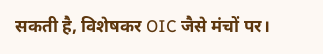सकती है, विशेषकर OIC जैसे मंचों पर।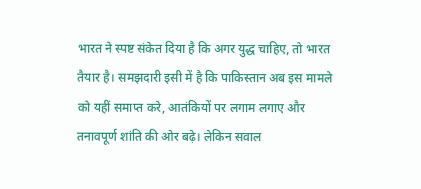भारत ने स्पष्ट संकेत दिया है कि अगर युद्ध चाहिए, तो भारत तैयार है। समझदारी इसी में है कि पाकिस्तान अब इस मामले को यहीं समाप्त करे, आतंकियों पर लगाम लगाए और तनावपूर्ण शांति की ओर बढ़े। लेकिन सवाल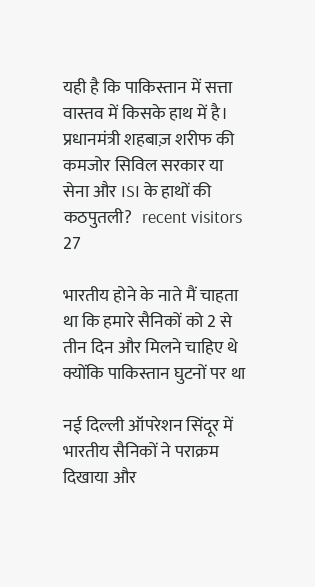यही है कि पाकिस्तान में सत्ता वास्तव में किसके हाथ में है। प्रधानमंत्री शहबाज़ शरीफ की कमजोर सिविल सरकार या सेना और ISI के हाथों की कठपुतली?   recent visitors 27

भारतीय होने के नाते मैं चाहता था कि हमारे सैनिकों को 2 से तीन दिन और मिलने चाहिए थे क्योंकि पाकिस्तान घुटनों पर था

नई दिल्ली ऑपरेशन सिंदूर में भारतीय सैनिकों ने पराक्रम दिखाया और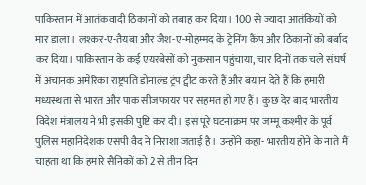पाकिस्तान में आतंकवादी ठिकानों को तबाह कर दिया। 100 से ज्यादा आतंकियों को मार डाला। लश्कर-ए-तैयबा और जैश-ए-मोहम्मद के ट्रेनिंग कैंप और ठिकानों को बर्बाद कर दिया। पाकिस्तान के कई एयरबेसों को नुकसान पहुंचाया, चार दिनों तक चले संघर्ष में अचानक अमेरिका राष्ट्रपति डोनाल्ड ट्रंप ट्वीट करते हैं और बयान देते हैं कि हमारी मध्यस्थता से भारत और पाक सीजफायर पर सहमत हो गए हैं। कुछ देर बाद भारतीय विदेश मंत्रालय ने भी इसकी पुष्टि कर दी। इस पूरे घटनाक्रम पर जम्मू कश्मीर के पूर्व पुलिस महानिदेशक एसपी वैद ने निराशा जताई है। उन्होंने कहा- भारतीय होने के नाते मैं चाहता था कि हमारे सैनिकों को 2 से तीन दिन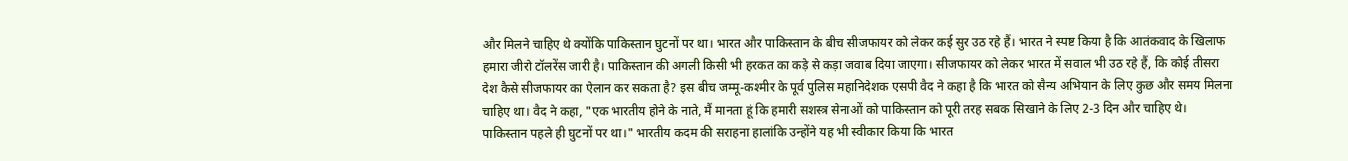और मिलने चाहिए थे क्योंकि पाकिस्तान घुटनों पर था। भारत और पाकिस्तान के बीच सीजफायर को लेकर कई सुर उठ रहे हैं। भारत ने स्पष्ट किया है कि आतंकवाद के खिलाफ हमारा जीरो टॉलरेंस जारी है। पाकिस्तान की अगली किसी भी हरकत का कड़े से कड़ा जवाब दिया जाएगा। सीजफायर को लेकर भारत में सवाल भी उठ रहे हैं, कि कोई तीसरा देश कैसे सीजफायर का ऐलान कर सकता है? इस बीच जम्मू-कश्मीर के पूर्व पुलिस महानिदेशक एसपी वैद ने कहा है कि भारत को सैन्य अभियान के लिए कुछ और समय मिलना चाहिए था। वैद ने कहा, "एक भारतीय होने के नाते, मैं मानता हूं कि हमारी सशस्त्र सेनाओं को पाकिस्तान को पूरी तरह सबक सिखाने के लिए 2-3 दिन और चाहिए थे। पाकिस्तान पहले ही घुटनों पर था।" भारतीय कदम की सराहना हालांकि उन्होंने यह भी स्वीकार किया कि भारत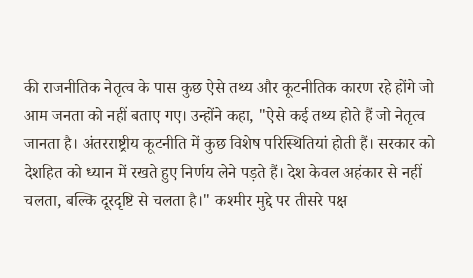की राजनीतिक नेतृत्व के पास कुछ ऐसे तथ्य और कूटनीतिक कारण रहे होंगे जो आम जनता को नहीं बताए गए। उन्होंने कहा, "ऐसे कई तथ्य होते हैं जो नेतृत्व जानता है। अंतरराष्ट्रीय कूटनीति में कुछ विशेष परिस्थितियां होती हैं। सरकार को देशहित को ध्यान में रखते हुए निर्णय लेने पड़ते हैं। देश केवल अहंकार से नहीं चलता, बल्कि दूरदृष्टि से चलता है।" कश्मीर मुद्दे पर तीसरे पक्ष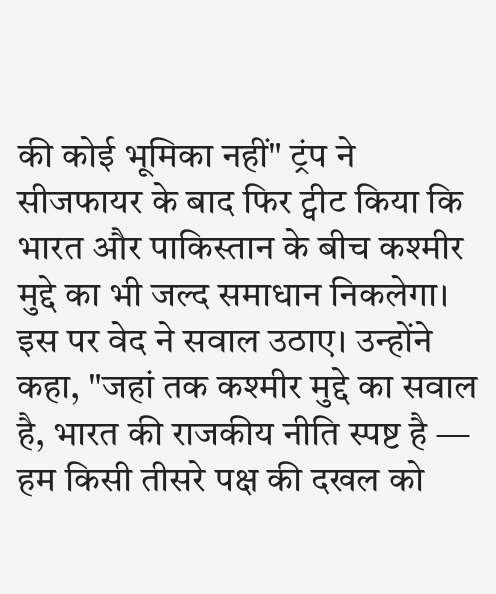की कोई भूमिका नहीं" ट्रंप ने सीजफायर के बाद फिर ट्वीट किया कि भारत और पाकिस्तान के बीच कश्मीर मुद्दे का भी जल्द समाधान निकलेगा। इस पर वेद ने सवाल उठाए। उन्होंने कहा, "जहां तक कश्मीर मुद्दे का सवाल है, भारत की राजकीय नीति स्पष्ट है — हम किसी तीसरे पक्ष की दखल को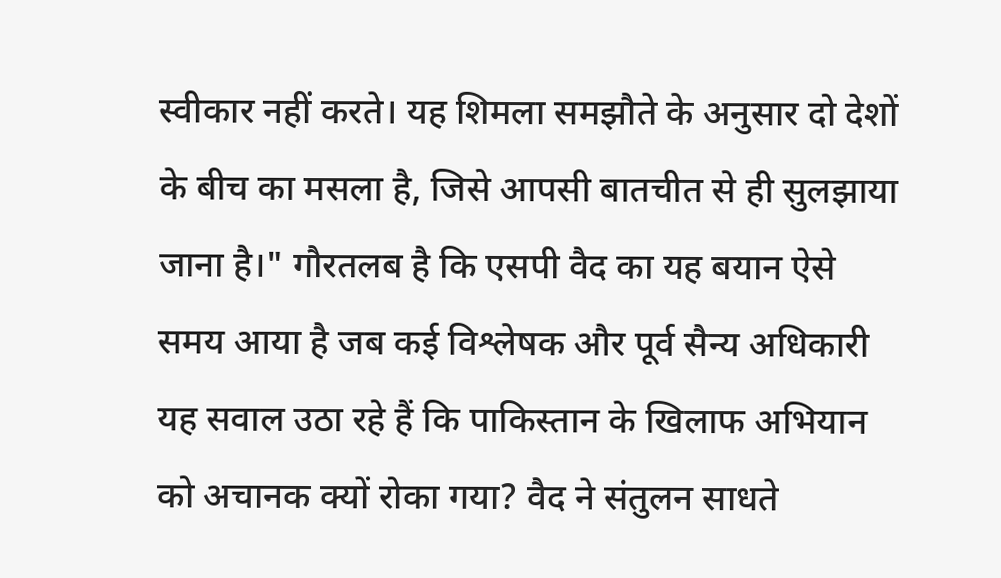स्वीकार नहीं करते। यह शिमला समझौते के अनुसार दो देशों के बीच का मसला है, जिसे आपसी बातचीत से ही सुलझाया जाना है।" गौरतलब है कि एसपी वैद का यह बयान ऐसे समय आया है जब कई विश्लेषक और पूर्व सैन्य अधिकारी यह सवाल उठा रहे हैं कि पाकिस्तान के खिलाफ अभियान को अचानक क्यों रोका गया? वैद ने संतुलन साधते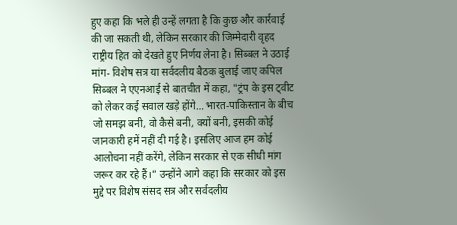हुए कहा कि भले ही उन्हें लगता है कि कुछ और कार्रवाई की जा सकती थी, लेकिन सरकार की जिम्मेदारी वृहद राष्ट्रीय हित को देखते हुए निर्णय लेना है। सिब्बल ने उठाई मांग- विशेष सत्र या सर्वदलीय बैठक बुलाई जाए कपिल सिब्बल ने एएनआई से बातचीत में कहा, "ट्रंप के इस ट्वीट को लेकर कई सवाल खड़े होंगे… भारत-पाकिस्तान के बीच जो समझ बनी, वो कैसे बनी, क्यों बनी, इसकी कोई जानकारी हमें नहीं दी गई है। इसलिए आज हम कोई आलोचना नहीं करेंगे, लेकिन सरकार से एक सीधी मांग जरूर कर रहे हैं।” उन्होंने आगे कहा कि सरकार को इस मुद्दे पर विशेष संसद सत्र और सर्वदलीय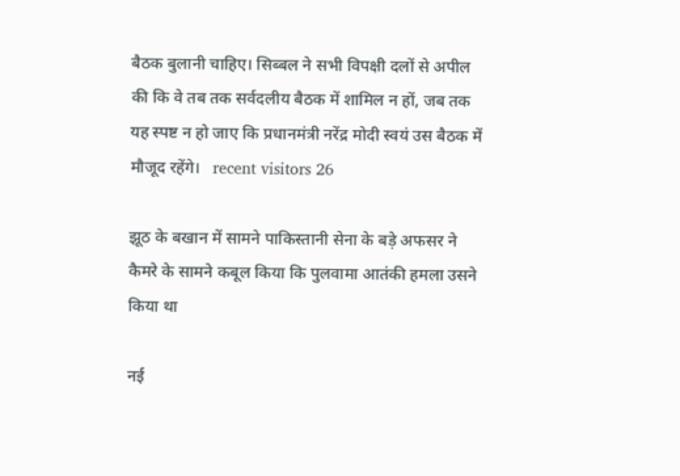बैठक बुलानी चाहिए। सिब्बल ने सभी विपक्षी दलों से अपील की कि वे तब तक सर्वदलीय बैठक में शामिल न हों, जब तक यह स्पष्ट न हो जाए कि प्रधानमंत्री नरेंद्र मोदी स्वयं उस बैठक में मौजूद रहेंगे।   recent visitors 26

झूठ के बखान में सामने पाकिस्तानी सेना के बड़े अफसर ने कैमरे के सामने कबूल किया कि पुलवामा आतंकी हमला उसने किया था

नई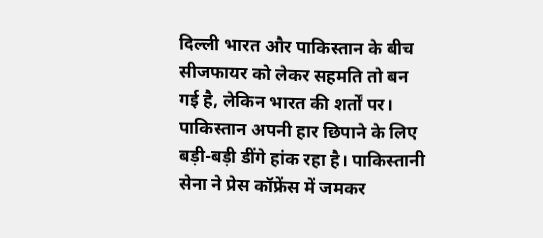दिल्ली भारत और पाकिस्तान के बीच सीजफायर को लेकर सहमति तो बन गई है, लेकिन भारत की शर्तों पर। पाकिस्तान अपनी हार छिपाने के लिए बड़ी-बड़ी डींगे हांक रहा है। पाकिस्तानी सेना ने प्रेस कॉफ्रेंस में जमकर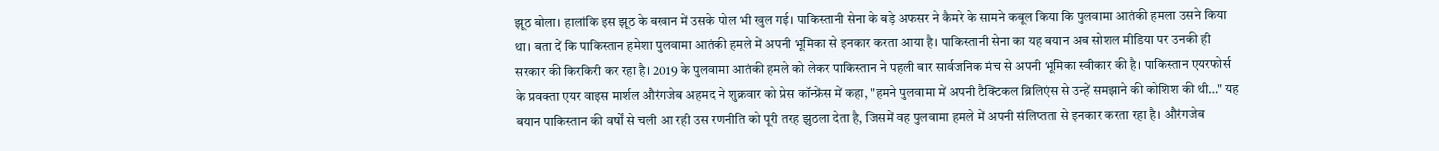झूठ बोला। हालांकि इस झूठ के बखान में उसके पोल भी खुल गई। पाकिस्तानी सेना के बड़े अफसर ने कैमरे के सामने कबूल किया कि पुलवामा आतंकी हमला उसने किया था। बता दें कि पाकिस्तान हमेशा पुलवामा आतंकी हमले में अपनी भूमिका से इनकार करता आया है। पाकिस्तानी सेना का यह बयान अब सोशल मीडिया पर उनकी ही सरकार की किरकिरी कर रहा है। 2019 के पुलवामा आतंकी हमले को लेकर पाकिस्तान ने पहली बार सार्वजनिक मंच से अपनी भूमिका स्वीकार की है। पाकिस्तान एयरफोर्स के प्रवक्ता एयर वाइस मार्शल औरंगजेब अहमद ने शुक्रवार को प्रेस कॉन्फ्रेंस में कहा, "हमने पुलवामा में अपनी टैक्टिकल ब्रिलिएंस से उन्हें समझाने की कोशिश की थी…" यह बयान पाकिस्तान की वर्षों से चली आ रही उस रणनीति को पूरी तरह झुठला देता है, जिसमें वह पुलवामा हमले में अपनी संलिप्तता से इनकार करता रहा है। औरंगजेब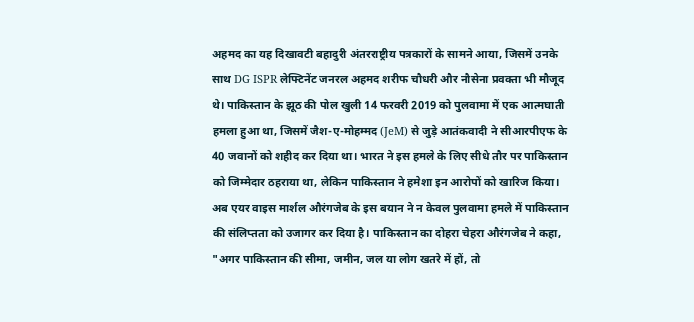अहमद का यह दिखावटी बहादुरी अंतरराष्ट्रीय पत्रकारों के सामने आया, जिसमें उनके साथ DG ISPR लेफ्टिनेंट जनरल अहमद शरीफ चौधरी और नौसेना प्रवक्ता भी मौजूद थे। पाकिस्तान के झूठ की पोल खुली 14 फरवरी 2019 को पुलवामा में एक आत्मघाती हमला हुआ था, जिसमें जैश-ए-मोहम्मद (JeM) से जुड़े आतंकवादी ने सीआरपीएफ के 40 जवानों को शहीद कर दिया था। भारत ने इस हमले के लिए सीधे तौर पर पाकिस्तान को जिम्मेदार ठहराया था, लेकिन पाकिस्तान ने हमेशा इन आरोपों को खारिज किया। अब एयर वाइस मार्शल औरंगजेब के इस बयान ने न केवल पुलवामा हमले में पाकिस्तान की संलिप्तता को उजागर कर दिया है। पाकिस्तान का दोहरा चेहरा औरंगजेब ने कहा, "अगर पाकिस्तान की सीमा, जमीन, जल या लोग खतरे में हों, तो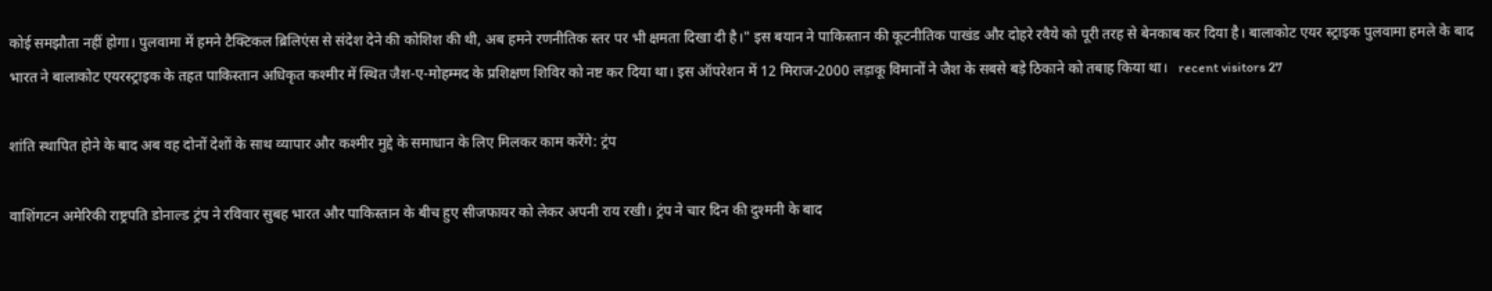कोई समझौता नहीं होगा। पुलवामा में हमने टैक्टिकल ब्रिलिएंस से संदेश देने की कोशिश की थी, अब हमने रणनीतिक स्तर पर भी क्षमता दिखा दी है।" इस बयान ने पाकिस्तान की कूटनीतिक पाखंड और दोहरे रवैये को पूरी तरह से बेनकाब कर दिया है। बालाकोट एयर स्ट्राइक पुलवामा हमले के बाद भारत ने बालाकोट एयरस्ट्राइक के तहत पाकिस्तान अधिकृत कश्मीर में स्थित जैश-ए-मोहम्मद के प्रशिक्षण शिविर को नष्ट कर दिया था। इस ऑपरेशन में 12 मिराज-2000 लड़ाकू विमानों ने जैश के सबसे बड़े ठिकाने को तबाह किया था।   recent visitors 27

शांति स्थापित होने के बाद अब वह दोनों देशों के साथ व्यापार और कश्मीर मुद्दे के समाधान के लिए मिलकर काम करेंगे: ट्रंप

वाशिंगटन अमेरिकी राष्ट्रपति डोनाल्ड ट्रंप ने रविवार सुबह भारत और पाकिस्तान के बीच हुए सीजफायर को लेकर अपनी राय रखी। ट्रंप ने चार दिन की दुश्मनी के बाद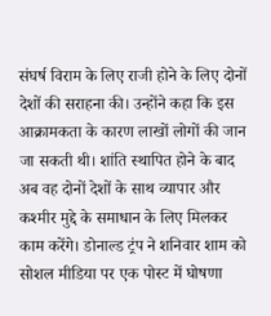संघर्ष विराम के लिए राजी होने के लिए दोनों देशों की सराहना की। उन्होंने कहा कि इस आक्रामकता के कारण लाखों लोगों की जान जा सकती थी। शांति स्थापित होने के बाद अब वह दोनों देशों के साथ व्यापार और कश्मीर मुद्दे के समाधान के लिए मिलकर काम करेंगे। डोनाल्ड ट्रंप ने शनिवार शाम को सोशल मीडिया पर एक पोस्ट में घोषणा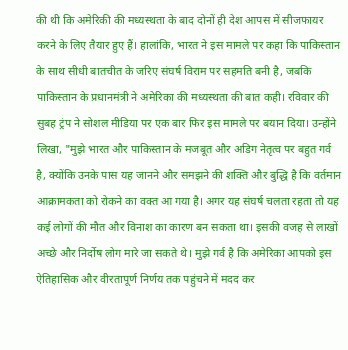की थी कि अमेरिकी की मध्यस्थता के बाद दोनों ही देश आपस में सीजफायर करने के लिए तैयार हुए हैं। हालांकि, भारत ने इस मामले पर कहा कि पाकिस्तान के साथ सीधी बातचीत के जरिए संघर्ष विराम पर सहमति बनी है, जबकि पाकिस्तान के प्रधानमंत्री ने अमेरिका की मध्यस्थता की बात कही। रविवार की सुबह ट्रंप ने सोशल मीडिया पर एक बार फिर इस मामले पर बयान दिया। उन्होंने लिखा, "मुझे भारत और पाकिस्तान के मजबूत और अडिग नेतृत्व पर बहुत गर्व है, क्योंकि उनके पास यह जानने और समझने की शक्ति और बुद्धि है कि वर्तमान आक्रामकता को रोकने का वक्त आ गया है। अगर यह संघर्ष चलता रहता तो यह कई लोगों की मौत और विनाश का कारण बन सकता था। इसकी वजह से लाखों अच्छे और निर्दोष लोग मारे जा सकते थे। मुझे गर्व है कि अमेरिका आपको इस ऐतिहासिक और वीरतापूर्ण निर्णय तक पहुंचने में मदद कर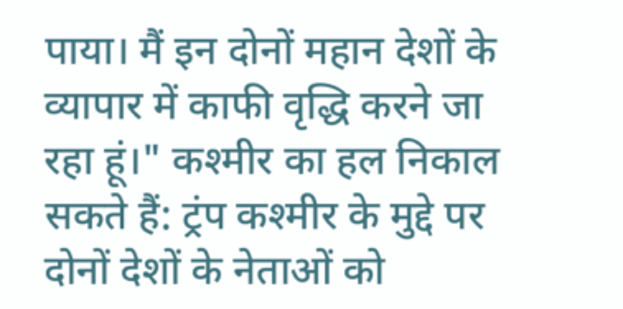पाया। मैं इन दोनों महान देशों के व्यापार में काफी वृद्धि करने जा रहा हूं।" कश्मीर का हल निकाल सकते हैं: ट्रंप कश्मीर के मुद्दे पर दोनों देशों के नेताओं को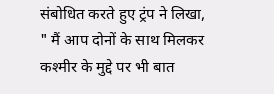संबोधित करते हुए ट्रंप ने लिखा, " मैं आप दोनों के साथ मिलकर कश्मीर के मुद्दे पर भी बात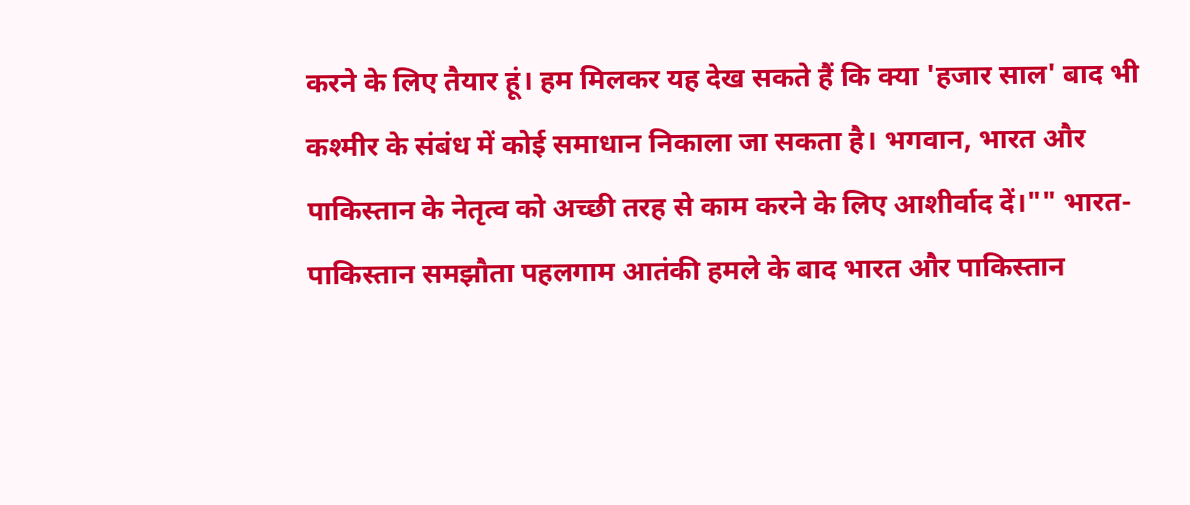करने के लिए तैयार हूं। हम मिलकर यह देख सकते हैं कि क्या 'हजार साल' बाद भी कश्मीर के संबंध में कोई समाधान निकाला जा सकता है। भगवान, भारत और पाकिस्तान के नेतृत्व को अच्छी तरह से काम करने के लिए आशीर्वाद दें।"" भारत-पाकिस्तान समझौता पहलगाम आतंकी हमले के बाद भारत और पाकिस्तान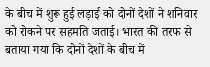के बीच में शुरू हुई लड़ाई को दोनों देशों ने शनिवार को रोकने पर सहमति जताई। भारत की तरफ से बताया गया कि दोनों देशों के बीच में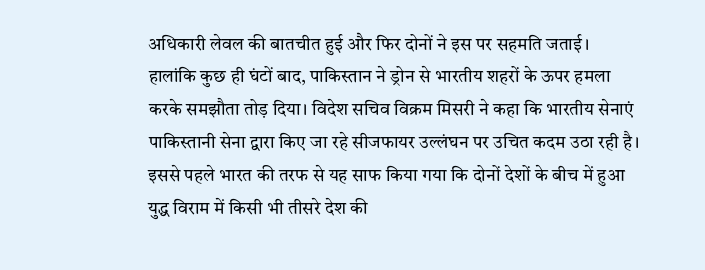अधिकारी लेवल की बातचीत हुई और फिर दोनों ने इस पर सहमति जताई। हालांकि कुछ ही घंटों बाद, पाकिस्तान ने ड्रोन से भारतीय शहरों के ऊपर हमला करके समझौता तोड़ दिया। विदेश सचिव विक्रम मिसरी ने कहा कि भारतीय सेनाएं पाकिस्तानी सेना द्वारा किए जा रहे सीजफायर उल्लंघन पर उचित कदम उठा रही है। इससे पहले भारत की तरफ से यह साफ किया गया कि दोनों देशों के बीच में हुआ युद्ध विराम में किसी भी तीसरे देश की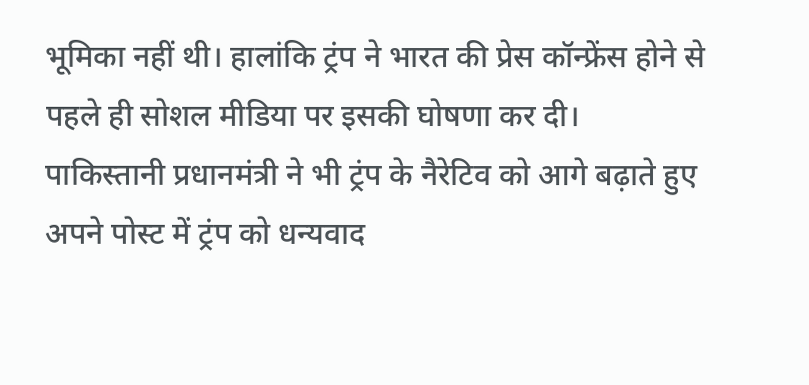भूमिका नहीं थी। हालांकि ट्रंप ने भारत की प्रेस कॉन्फ्रेंस होने से पहले ही सोशल मीडिया पर इसकी घोषणा कर दी। पाकिस्तानी प्रधानमंत्री ने भी ट्रंप के नैरेटिव को आगे बढ़ाते हुए अपने पोस्ट में ट्रंप को धन्यवाद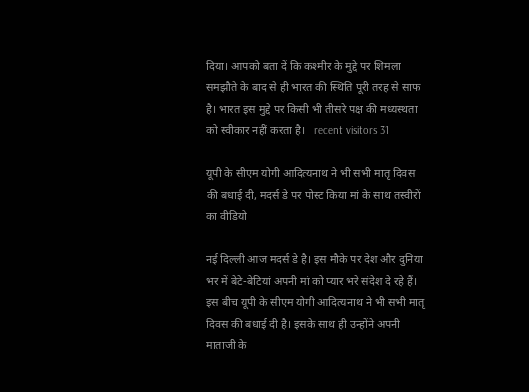दिया। आपको बता दें कि कश्मीर के मुद्दे पर शिमला समझौते के बाद से ही भारत की स्थिति पूरी तरह से साफ है। भारत इस मुद्दे पर किसी भी तीसरे पक्ष की मध्यस्थता को स्वीकार नहीं करता है।   recent visitors 31

यूपी के सीएम योगी आदित्यनाथ ने भी सभी मातृ दिवस की बधाई दी, मदर्स डे पर पोस्ट किया मां के साथ तस्वीरों का वीडियो

नई दिल्ली आज मदर्स डे है। इस मौके पर देश और दुनिया भर में बेटे-बेटियां अपनी मां को प्यार भरे संदेश दे रहे हैं। इस बीच यूपी के सीएम योगी आदित्यनाथ ने भी सभी मातृ दिवस की बधाई दी है। इसके साथ ही उन्होंने अपनी माताजी के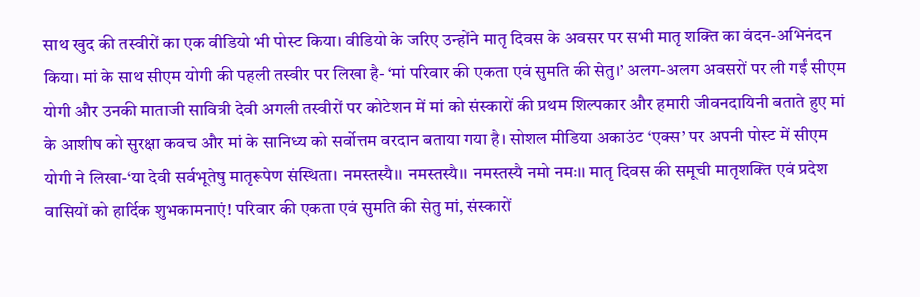साथ खुद की तस्वीरों का एक वीडियो भी पोस्ट किया। वीडियो के जरिए उन्होंने मातृ दिवस के अवसर पर सभी मातृ शक्ति का वंदन-अभिनंदन किया। मां के साथ सीएम योगी की पहली तस्वीर पर लिखा है- ‘मां परिवार की एकता एवं सुमति की सेतु।’ अलग-अलग अवसरों पर ली गईं सीएम योगी और उनकी माताजी सावित्री देवी अगली तस्वीरों पर कोटेशन में मां को संस्कारों की प्रथम शिल्पकार और हमारी जीवनदायिनी बताते हुए मां के आशीष को सुरक्षा कवच और मां के सानिध्य को सर्वोत्तम वरदान बताया गया है। सोशल मीडिया अकाउंट ‘एक्स’ पर अपनी पोस्ट में सीएम योगी ने लिखा-‘या देवी सर्वभूतेषु मातृरूपेण संस्थिता। नमस्तस्यै।। नमस्तस्यै।। नमस्तस्यै नमो नमः।। मातृ दिवस की समूची मातृशक्ति एवं प्रदेश वासियों को हार्दिक शुभकामनाएं! परिवार की एकता एवं सुमति की सेतु मां, संस्कारों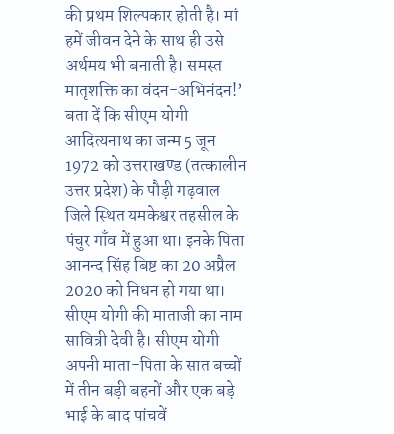की प्रथम शिल्पकार होती है। मां हमें जीवन देने के साथ ही उसे अर्थमय भी बनाती है। समस्त मातृशक्ति का वंदन-अभिनंदन!’ बता दें कि सीएम योगी आदित्यनाथ का जन्म 5 जून 1972 को उत्तराखण्ड (तत्कालीन उत्तर प्रदेश) के पौड़ी गढ़वाल जिले स्थित यमकेश्वर तहसील के पंचुर गाँव में हुआ था। इनके पिता आनन्द सिंह बिष्ट का 20 अप्रैल 2020 को निधन हो गया था। सीएम योगी की माताजी का नाम सावित्री देवी है। सीएम योगी अपनी माता-पिता के सात बच्चों में तीन बड़ी बहनों और एक बड़े भाई के बाद पांचवें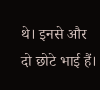थे। इनसे और दो छोटे भाई हैं।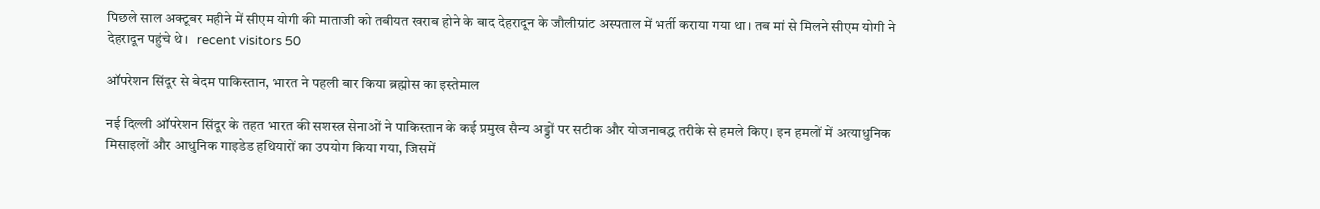पिछले साल अक्टूबर महीने में सीएम योगी की माताजी को तबीयत खराब होने के बाद देहरादून के जौलीग्रांट अस्पताल में भर्ती कराया गया था। तब मां से मिलने सीएम योगी ने देहरादून पहुंचे थे।   recent visitors 50

ऑपरेशन सिंदूर से बेदम पाकिस्तान, भारत ने पहली बार किया ब्रह्मोस का इस्तेमाल

नई दिल्ली ऑपरेशन सिंदूर के तहत भारत की सशस्त्र सेनाओं ने पाकिस्तान के कई प्रमुख सैन्य अड्डों पर सटीक और योजनाबद्ध तरीके से हमले किए। इन हमलों में अत्याधुनिक मिसाइलों और आधुनिक गाइडेड हथियारों का उपयोग किया गया, जिसमें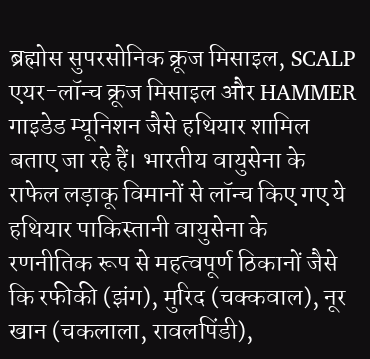ब्रह्मोस सुपरसोनिक क्रूज मिसाइल, SCALP एयर-लॉन्च क्रूज मिसाइल और HAMMER गाइडेड म्यूनिशन जैसे हथियार शामिल बताए जा रहे हैं। भारतीय वायुसेना के राफेल लड़ाकू विमानों से लॉन्च किए गए ये हथियार पाकिस्तानी वायुसेना के रणनीतिक रूप से महत्वपूर्ण ठिकानों जैसे कि रफीकी (झंग), मुरिद (चक्कवाल), नूर खान (चकलाला, रावलपिंडी),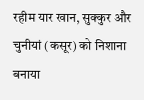रहीम यार खान, सुक्कुर और चुनीयां (कसूर) को निशाना बनाया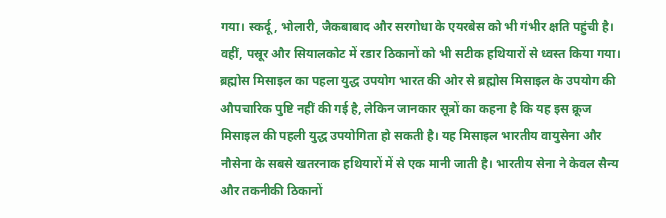गया। स्कर्दू, भोलारी, जैकबाबाद और सरगोधा के एयरबेस को भी गंभीर क्षति पहुंची है। वहीं, पस्रूर और सियालकोट में रडार ठिकानों को भी सटीक हथियारों से ध्वस्त किया गया। ब्रह्मोस मिसाइल का पहला युद्ध उपयोग भारत की ओर से ब्रह्मोस मिसाइल के उपयोग की औपचारिक पुष्टि नहीं की गई है, लेकिन जानकार सूत्रों का कहना है कि यह इस क्रूज मिसाइल की पहली युद्ध उपयोगिता हो सकती है। यह मिसाइल भारतीय वायुसेना और नौसेना के सबसे खतरनाक हथियारों में से एक मानी जाती है। भारतीय सेना ने केवल सैन्य और तकनीकी ठिकानों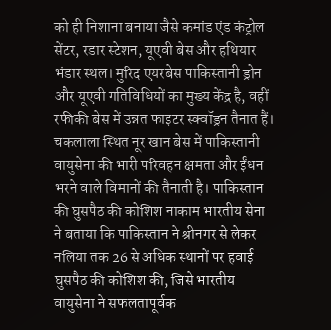को ही निशाना बनाया जैसे कमांड एंड कंट्रोल सेंटर, रडार स्टेशन, यूएवी बेस और हथियार भंडार स्थल। मुरिद एयरबेस पाकिस्तानी ड्रोन और यूएवी गतिविधियों का मुख्य केंद्र है, वहीं रफीकी बेस में उन्नत फाइटर स्क्वॉड्रन तैनात हैं। चकलाला स्थित नूर खान बेस में पाकिस्तानी वायुसेना की भारी परिवहन क्षमता और ईंधन भरने वाले विमानों की तैनाती है। पाकिस्तान की घुसपैठ की कोशिश नाकाम भारतीय सेना ने बताया कि पाकिस्तान ने श्रीनगर से लेकर नलिया तक 26 से अधिक स्थानों पर हवाई घुसपैठ की कोशिश की, जिसे भारतीय वायुसेना ने सफलतापूर्वक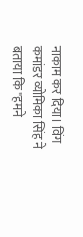नाकाम कर दिया। विंग कमांडर व्योमिका सिंह ने बताया कि "हमने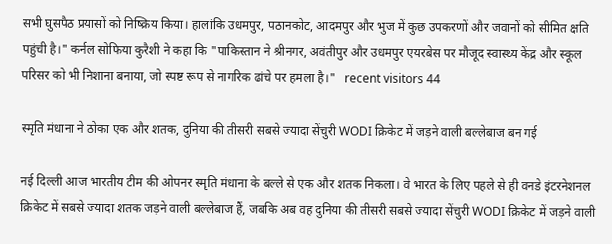सभी घुसपैठ प्रयासों को निष्क्रिय किया। हालांकि उधमपुर, पठानकोट, आदमपुर और भुज में कुछ उपकरणों और जवानों को सीमित क्षति पहुंची है।" कर्नल सोफिया कुरैशी ने कहा कि "पाकिस्तान ने श्रीनगर, अवंतीपुर और उधमपुर एयरबेस पर मौजूद स्वास्थ्य केंद्र और स्कूल परिसर को भी निशाना बनाया, जो स्पष्ट रूप से नागरिक ढांचे पर हमला है।"   recent visitors 44

स्मृति मंधाना ने ठोका एक और शतक, दुनिया की तीसरी सबसे ज्यादा सेंचुरी WODI क्रिकेट में जड़ने वाली बल्लेबाज बन गई

नई दिल्ली आज भारतीय टीम की ओपनर स्मृति मंधाना के बल्ले से एक और शतक निकला। वे भारत के लिए पहले से ही वनडे इंटरनेशनल क्रिकेट में सबसे ज्यादा शतक जड़ने वाली बल्लेबाज हैं, जबकि अब वह दुनिया की तीसरी सबसे ज्यादा सेंचुरी WODI क्रिकेट में जड़ने वाली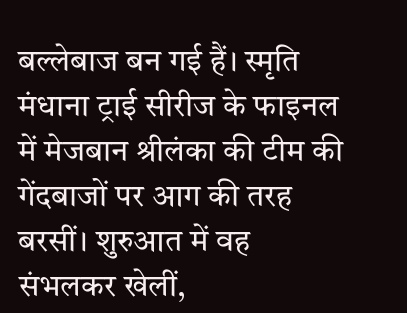बल्लेबाज बन गई हैं। स्मृति मंधाना ट्राई सीरीज के फाइनल में मेजबान श्रीलंका की टीम की गेंदबाजों पर आग की तरह बरसीं। शुरुआत में वह संभलकर खेलीं,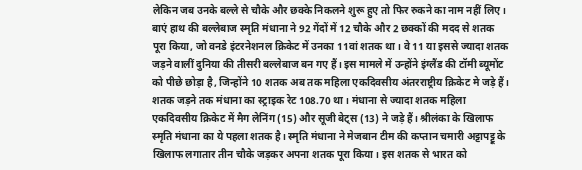लेकिन जब उनके बल्ले से चौके और छक्के निकलने शुरू हुए तो फिर रुकने का नाम नहीं लिए। बाएं हाथ की बल्लेबाज स्मृति मंधाना ने 92 गेंदों में 12 चौके और 2 छक्कों की मदद से शतक पूरा किया, जो वनडे इंटरनेशनल क्रिकेट में उनका 11वां शतक था। वे 11 या इससे ज्यादा शतक जड़ने वालीं दुनिया की तीसरी बल्लेबाज बन गए हैं। इस मामले में उन्होंने इंग्लैंड की टॉमी ब्यूमोंट को पीछे छोड़ा है, जिन्होंने 10 शतक अब तक महिला एकदिवसीय अंतरराष्ट्रीय क्रिकेट मे जड़े हैं। शतक जड़ने तक मंधाना का स्ट्राइक रेट 108.70 था। मंधाना से ज्यादा शतक महिला एकदिवसीय क्रिकेट में मैग लेनिंग (15) और सूजी बेट्स (13) ने जड़े हैं। श्रीलंका के खिलाफ स्मृति मंधाना का ये पहला शतक है। स्मृति मंधाना ने मेजबान टीम की कप्तान चमारी अट्टापट्टू के खिलाफ लगातार तीन चौके जड़कर अपना शतक पूरा किया। इस शतक से भारत को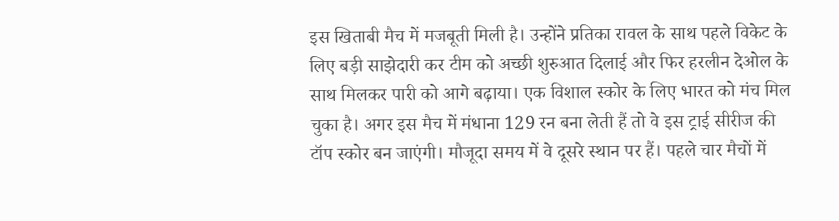इस खिताबी मैच में मजबूती मिली है। उन्होंने प्रतिका रावल के साथ पहले विकेट के लिए बड़ी साझेदारी कर टीम को अच्छी शुरुआत दिलाई और फिर हरलीन देओल के साथ मिलकर पारी को आगे बढ़ाया। एक विशाल स्कोर के लिए भारत को मंच मिल चुका है। अगर इस मैच में मंधाना 129 रन बना लेती हैं तो वे इस ट्राई सीरीज की टॉप स्कोर बन जाएंगी। मौजूदा समय में वे दूसरे स्थान पर हैं। पहले चार मैचों में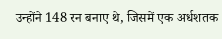उन्होंने 148 रन बनाए थे, जिसमें एक अर्धशतक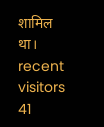शामिल था।   recent visitors 41